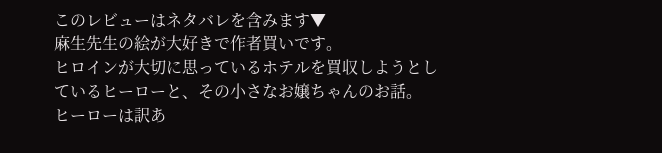このレビューはネタバレを含みます▼
麻生先生の絵が大好きで作者買いです。
ヒロインが大切に思っているホテルを買収しようとしているヒーローと、その小さなお嬢ちゃんのお話。
ヒーローは訳あ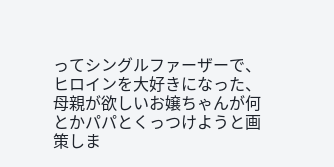ってシングルファーザーで、ヒロインを大好きになった、母親が欲しいお嬢ちゃんが何とかパパとくっつけようと画策しま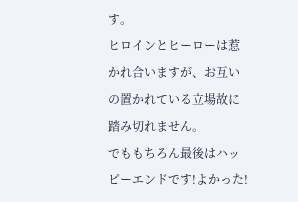す。
ヒロインとヒーローは惹かれ合いますが、お互いの置かれている立場故に踏み切れません。
でももちろん最後はハッピーエンドです!よかった!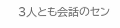3人とも会話のセン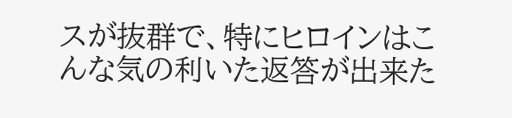スが抜群で、特にヒロインはこんな気の利いた返答が出来た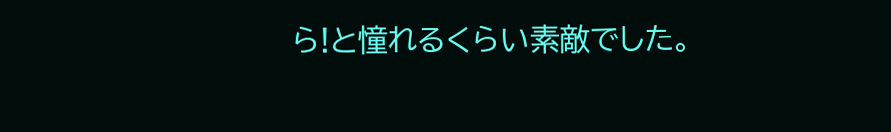ら!と憧れるくらい素敵でした。